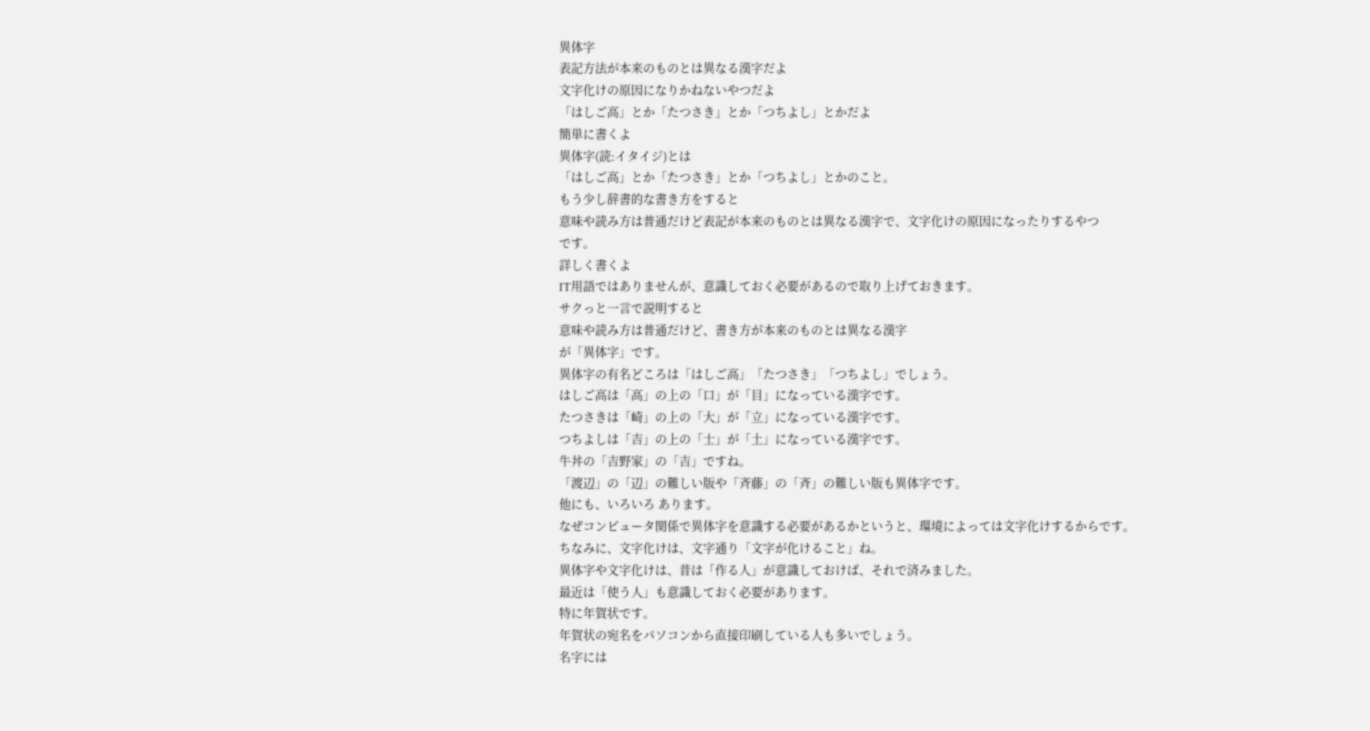異体字
表記方法が本来のものとは異なる漢字だよ
文字化けの原因になりかねないやつだよ
「はしご高」とか「たつさき」とか「つちよし」とかだよ
簡単に書くよ
異体字(読:イタイジ)とは
「はしご高」とか「たつさき」とか「つちよし」とかのこと。
もう少し辞書的な書き方をすると
意味や読み方は普通だけど表記が本来のものとは異なる漢字で、文字化けの原因になったりするやつ
です。
詳しく書くよ
IT用語ではありませんが、意識しておく必要があるので取り上げておきます。
サクっと一言で説明すると
意味や読み方は普通だけど、書き方が本来のものとは異なる漢字
が「異体字」です。
異体字の有名どころは「はしご高」「たつさき」「つちよし」でしょう。
はしご高は「高」の上の「口」が「目」になっている漢字です。
たつさきは「崎」の上の「大」が「立」になっている漢字です。
つちよしは「吉」の上の「士」が「土」になっている漢字です。
牛丼の「吉野家」の「吉」ですね。
「渡辺」の「辺」の難しい版や「斉藤」の「斉」の難しい版も異体字です。
他にも、いろいろ あります。
なぜコンピュータ関係で異体字を意識する必要があるかというと、環境によっては文字化けするからです。
ちなみに、文字化けは、文字通り「文字が化けること」ね。
異体字や文字化けは、昔は「作る人」が意識しておけば、それで済みました。
最近は「使う人」も意識しておく必要があります。
特に年賀状です。
年賀状の宛名をパソコンから直接印刷している人も多いでしょう。
名字には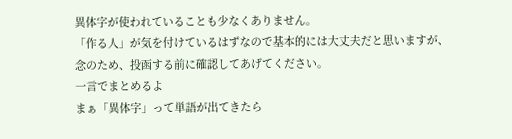異体字が使われていることも少なくありません。
「作る人」が気を付けているはずなので基本的には大丈夫だと思いますが、念のため、投函する前に確認してあげてください。
一言でまとめるよ
まぁ「異体字」って単語が出てきたら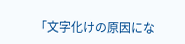「文字化けの原因にな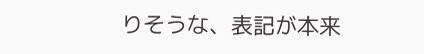りそうな、表記が本来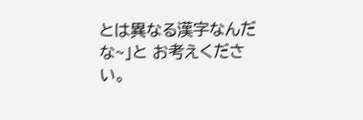とは異なる漢字なんだな~」と お考えください。